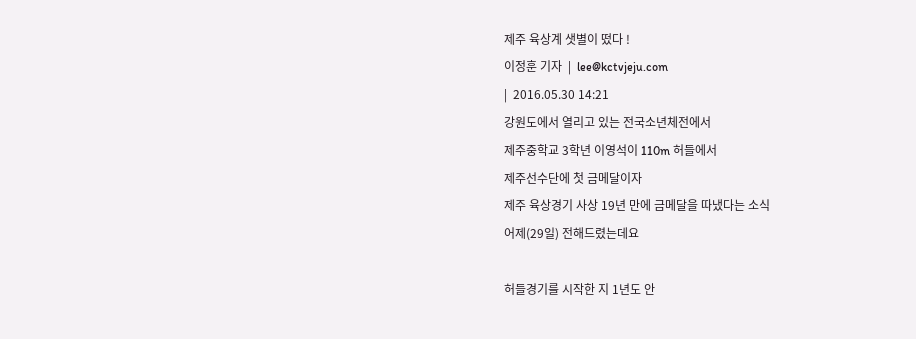제주 육상계 샛별이 떴다 !
이정훈 기자  |  lee@kctvjeju.com
|  2016.05.30 14:21
강원도에서 열리고 있는 전국소년체전에서
제주중학교 3학년 이영석이 110m 허들에서
제주선수단에 첫 금메달이자
제주 육상경기 사상 19년 만에 금메달을 따냈다는 소식
어제(29일) 전해드렸는데요

허들경기를 시작한 지 1년도 안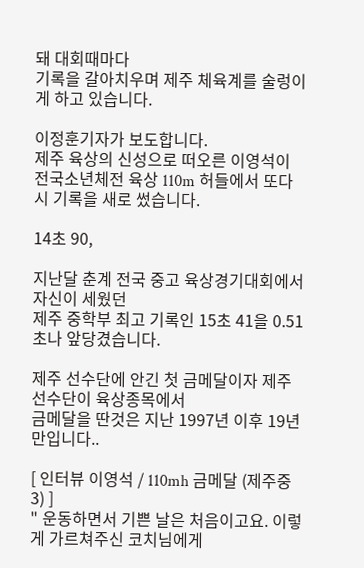돼 대회때마다
기록을 갈아치우며 제주 체육계를 술렁이게 하고 있습니다.

이정훈기자가 보도합니다.
제주 육상의 신성으로 떠오른 이영석이
전국소년체전 육상 110m 허들에서 또다시 기록을 새로 썼습니다.

14초 90,

지난달 춘계 전국 중고 육상경기대회에서 자신이 세웠던
제주 중학부 최고 기록인 15초 41을 0.51초나 앞당겼습니다.

제주 선수단에 안긴 첫 금메달이자 제주 선수단이 육상종목에서
금메달을 딴것은 지난 1997년 이후 19년 만입니다..

[ 인터뷰 이영석 / 110mh 금메달 (제주중 3) ]
" 운동하면서 기쁜 날은 처음이고요. 이렇게 가르쳐주신 코치님에게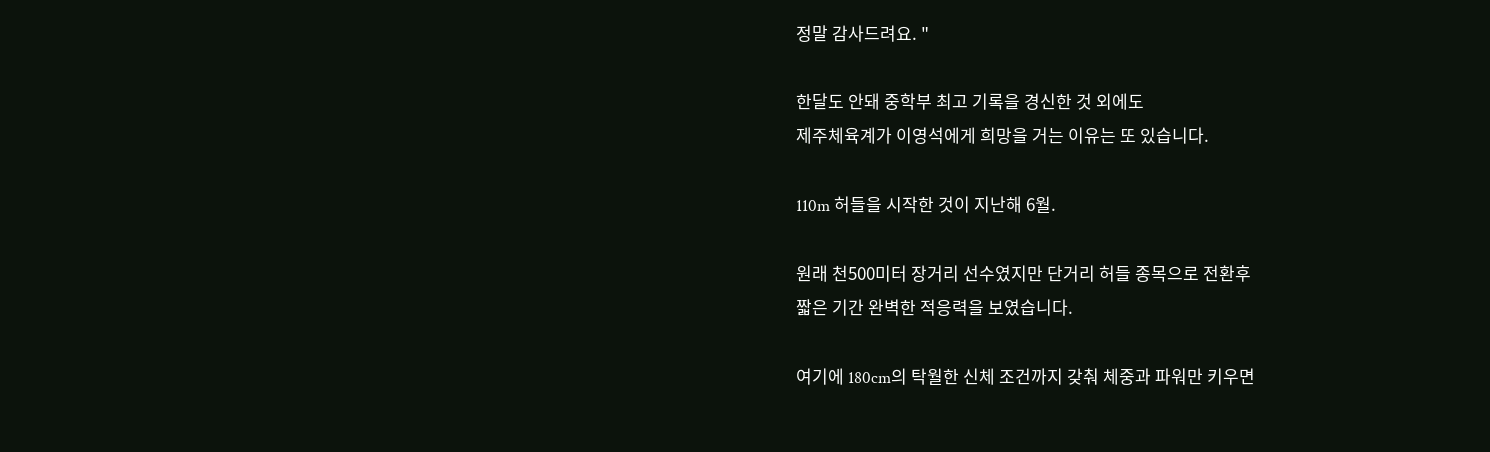정말 감사드려요. "

한달도 안돼 중학부 최고 기록을 경신한 것 외에도
제주체육계가 이영석에게 희망을 거는 이유는 또 있습니다.

110m 허들을 시작한 것이 지난해 6월.

원래 천500미터 장거리 선수였지만 단거리 허들 종목으로 전환후
짧은 기간 완벽한 적응력을 보였습니다.

여기에 180cm의 탁월한 신체 조건까지 갖춰 체중과 파워만 키우면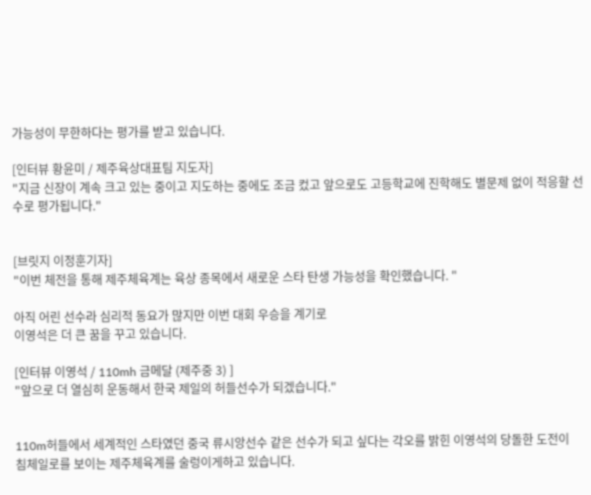가능성이 무한하다는 평가를 받고 있습니다.

[인터뷰 황윤미 / 제주육상대표팀 지도자]
"지금 신장이 계속 크고 있는 중이고 지도하는 중에도 조금 컸고 앞으로도 고등학교에 진학해도 별문제 없이 적응할 선수로 평가됩니다."


[브릿지 이정훈기자]
"이번 체전을 통해 제주체육계는 육상 종목에서 새로운 스타 탄생 가능성을 확인했습니다. "

아직 어린 선수라 심리적 동요가 많지만 이번 대회 우승을 계기로
이영석은 더 큰 꿈을 꾸고 있습니다.

[인터뷰 이영석 / 110mh 금메달 (제주중 3) ]
"앞으로 더 열심히 운동해서 한국 제일의 허들선수가 되겠습니다."


110m허들에서 세계적인 스타였던 중국 류시앙선수 같은 선수가 되고 싶다는 각오를 밝힌 이영석의 당돌한 도전이
침체일로를 보이는 제주체육계를 술렁이게하고 있습니다.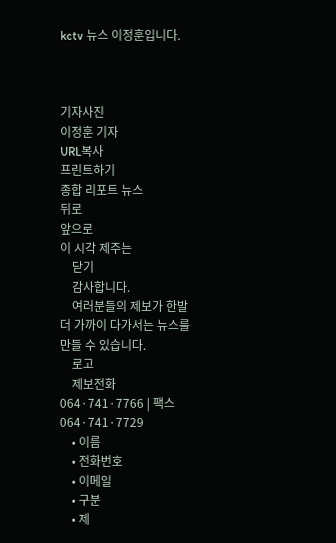kctv 뉴스 이정훈입니다.



기자사진
이정훈 기자
URL복사
프린트하기
종합 리포트 뉴스
뒤로
앞으로
이 시각 제주는
    닫기
    감사합니다.
    여러분들의 제보가 한발 더 가까이 다가서는 뉴스를 만들 수 있습니다.
    로고
    제보전화 064·741·7766 | 팩스 064·741·7729
    • 이름
    • 전화번호
    • 이메일
    • 구분
    • 제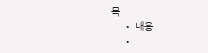목
    • 내용
    •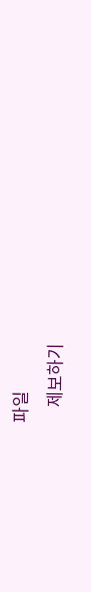파일
    제보하기